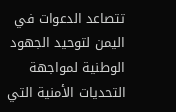تتصاعد الدعوات في اليمن لتوحيد الجهود الوطنية لمواجهة التحديات الأمنية التي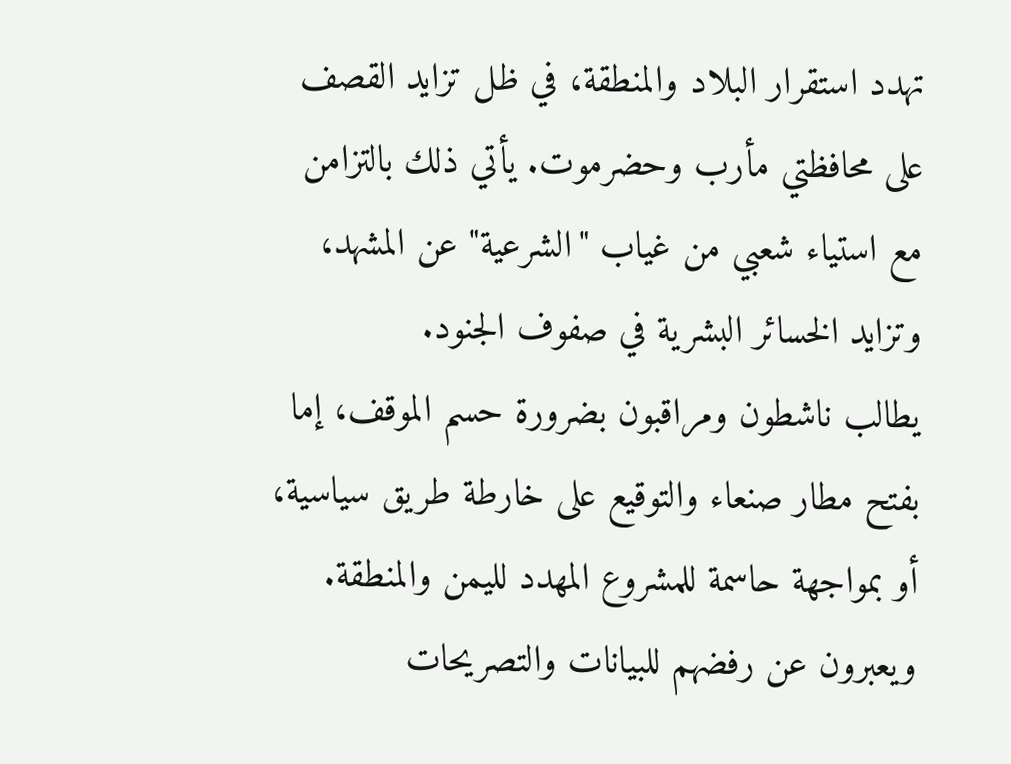تهدد استقرار البلاد والمنطقة، في ظل تزايد القصف على محافظتي مأرب وحضرموت. يأتي ذلك بالتزامن مع استياء شعبي من غياب "الشرعية" عن المشهد، وتزايد الخسائر البشرية في صفوف الجنود.
يطالب ناشطون ومراقبون بضرورة حسم الموقف، إما بفتح مطار صنعاء والتوقيع على خارطة طريق سياسية، أو بمواجهة حاسمة للمشروع المهدد لليمن والمنطقة. ويعبرون عن رفضهم للبيانات والتصريحات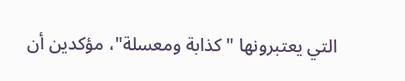التي يعتبرونها "كذابة ومعسلة"، مؤكدين أن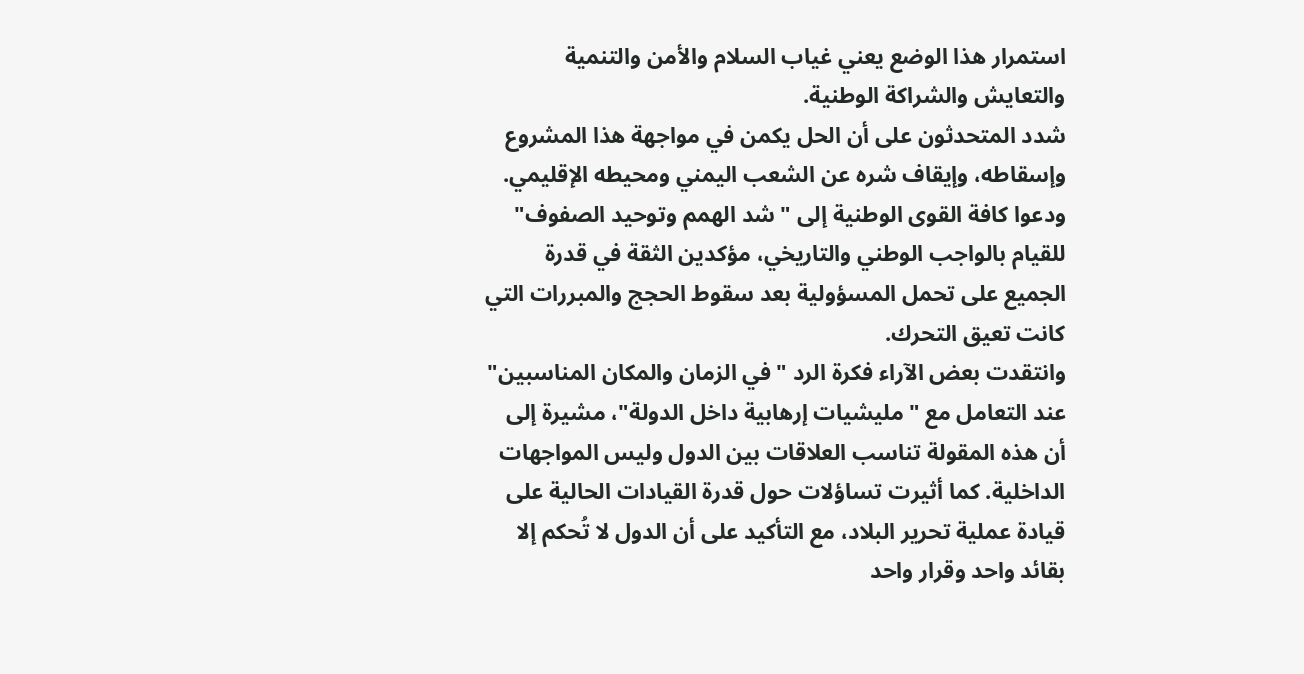استمرار هذا الوضع يعني غياب السلام والأمن والتنمية والتعايش والشراكة الوطنية.
شدد المتحدثون على أن الحل يكمن في مواجهة هذا المشروع وإسقاطه، وإيقاف شره عن الشعب اليمني ومحيطه الإقليمي. ودعوا كافة القوى الوطنية إلى "شد الهمم وتوحيد الصفوف" للقيام بالواجب الوطني والتاريخي، مؤكدين الثقة في قدرة الجميع على تحمل المسؤولية بعد سقوط الحجج والمبررات التي كانت تعيق التحرك.
وانتقدت بعض الآراء فكرة الرد "في الزمان والمكان المناسبين" عند التعامل مع "مليشيات إرهابية داخل الدولة"، مشيرة إلى أن هذه المقولة تناسب العلاقات بين الدول وليس المواجهات الداخلية. كما أثيرت تساؤلات حول قدرة القيادات الحالية على قيادة عملية تحرير البلاد، مع التأكيد على أن الدول لا تُحكم إلا بقائد واحد وقرار واحد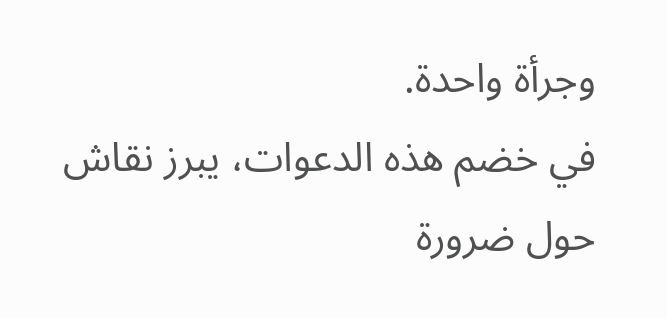وجرأة واحدة.
في خضم هذه الدعوات، يبرز نقاش حول ضرورة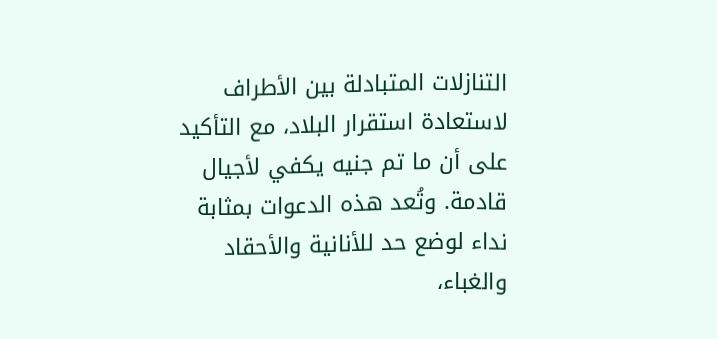التنازلات المتبادلة بين الأطراف لاستعادة استقرار البلاد، مع التأكيد على أن ما تم جنيه يكفي لأجيال قادمة. وتُعد هذه الدعوات بمثابة نداء لوضع حد للأنانية والأحقاد والغباء،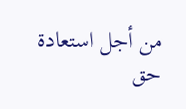من أجل استعادة حق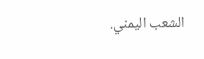الشعب اليمني.